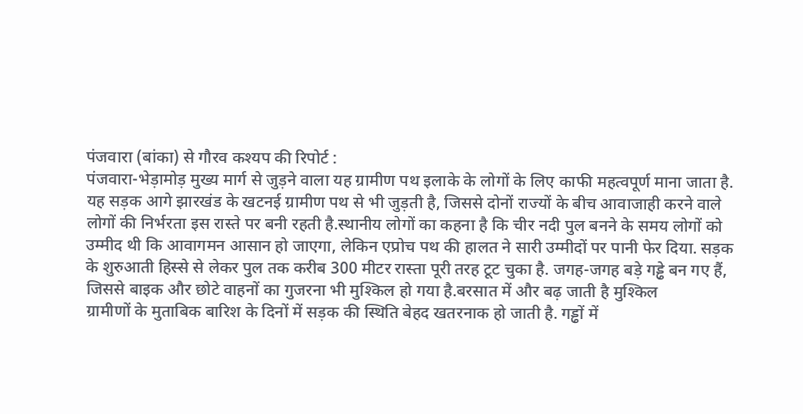पंजवारा (बांका) से गौरव कश्यप की रिपोर्ट :
पंजवारा-भेड़ामोड़ मुख्य मार्ग से जुड़ने वाला यह ग्रामीण पथ इलाके के लोगों के लिए काफी महत्वपूर्ण माना जाता है. यह सड़क आगे झारखंड के खटनई ग्रामीण पथ से भी जुड़ती है, जिससे दोनों राज्यों के बीच आवाजाही करने वाले लोगों की निर्भरता इस रास्ते पर बनी रहती है.स्थानीय लोगों का कहना है कि चीर नदी पुल बनने के समय लोगों को उम्मीद थी कि आवागमन आसान हो जाएगा, लेकिन एप्रोच पथ की हालत ने सारी उम्मीदों पर पानी फेर दिया. सड़क के शुरुआती हिस्से से लेकर पुल तक करीब 300 मीटर रास्ता पूरी तरह टूट चुका है. जगह-जगह बड़े गड्ढे बन गए हैं, जिससे बाइक और छोटे वाहनों का गुजरना भी मुश्किल हो गया है.बरसात में और बढ़ जाती है मुश्किल
ग्रामीणों के मुताबिक बारिश के दिनों में सड़क की स्थिति बेहद खतरनाक हो जाती है. गड्ढों में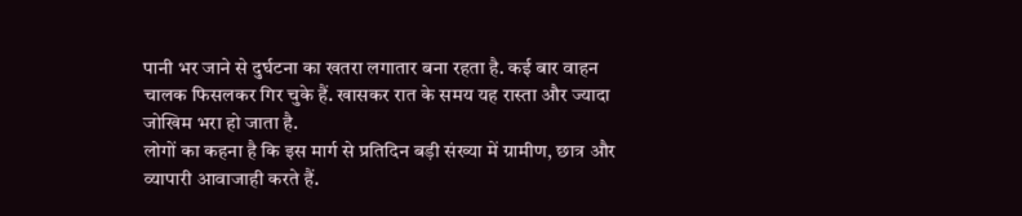पानी भर जाने से दुर्घटना का खतरा लगातार बना रहता है. कई बार वाहन चालक फिसलकर गिर चुके हैं. खासकर रात के समय यह रास्ता और ज्यादा जोखिम भरा हो जाता है.
लोगों का कहना है कि इस मार्ग से प्रतिदिन बड़ी संख्या में ग्रामीण, छात्र और व्यापारी आवाजाही करते हैं.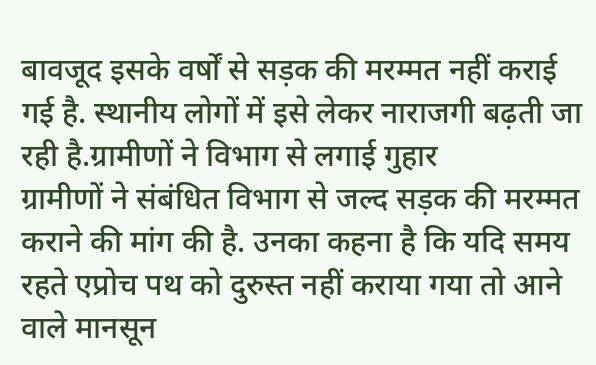बावजूद इसके वर्षों से सड़क की मरम्मत नहीं कराई गई है. स्थानीय लोगों में इसे लेकर नाराजगी बढ़ती जा रही है.ग्रामीणों ने विभाग से लगाई गुहार
ग्रामीणों ने संबंधित विभाग से जल्द सड़क की मरम्मत कराने की मांग की है. उनका कहना है कि यदि समय रहते एप्रोच पथ को दुरुस्त नहीं कराया गया तो आने वाले मानसून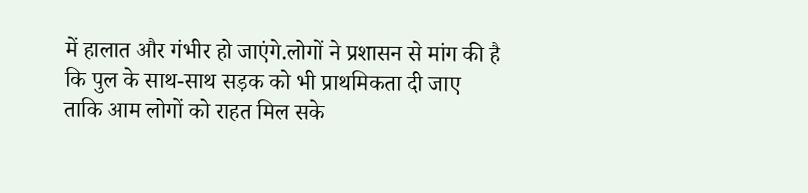में हालात और गंभीर हो जाएंगे.लोगों ने प्रशासन से मांग की है कि पुल के साथ-साथ सड़क को भी प्राथमिकता दी जाए ताकि आम लोगों को राहत मिल सके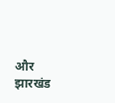और झारखंड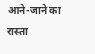आने-जाने का रास्ता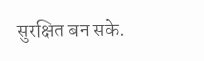सुरक्षित बन सके.